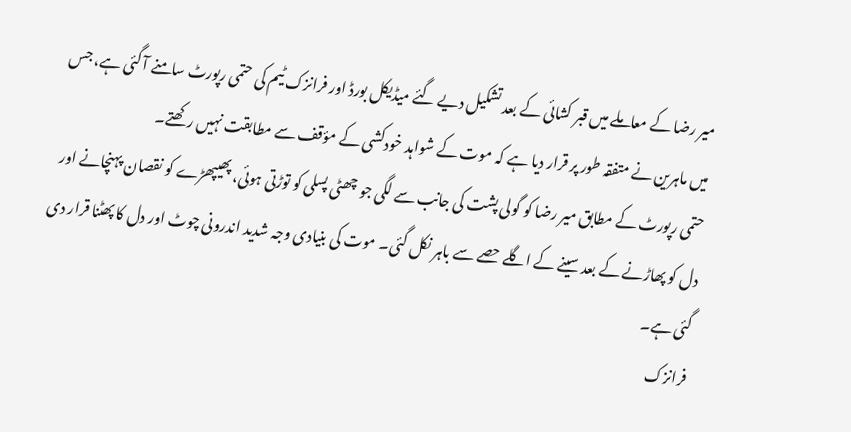میر رضا کے معاملے میں قبر کشائی کے بعد تشکیل دیے گئے میڈیکل بورڈ اور فرانزک ٹیم کی حتمی رپورٹ سامنے آ گئی ہے، جس میں ماہرین نے متفقہ طور پر قرار دیا ہے کہ موت کے شواہد خودکشی کے مؤقف سے مطابقت نہیں رکھتے۔
حتمی رپورٹ کے مطابق میر رضا کو گولی پشت کی جانب سے لگی جو چھٹی پسلی کو توڑتی ہوئی، پھیپھڑے کو نقصان پہنچانے اور دل کو پھاڑنے کے بعد سینے کے اگلے حصے سے باہر نکل گئی۔ موت کی بنیادی وجہ شدید اندرونی چوٹ اور دل کا پھٹنا قرار دی گئی ہے۔
فرانزک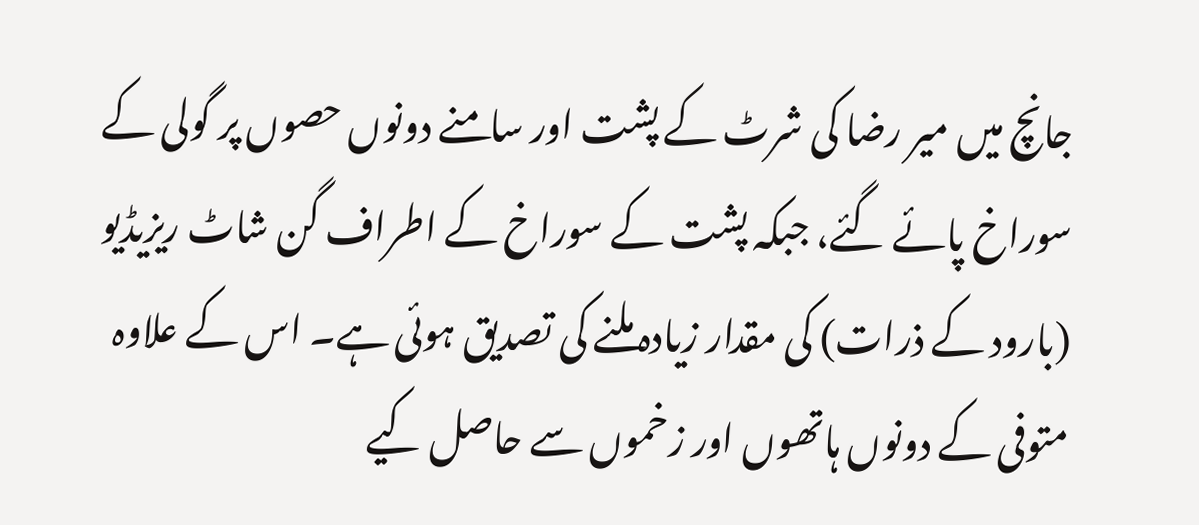جانچ میں میر رضا کی شرٹ کے پشت اور سامنے دونوں حصوں پر گولی کے سوراخ پائے گئے، جبکہ پشت کے سوراخ کے اطراف گن شاٹ ریزیڈیو (بارود کے ذرات) کی مقدار زیادہ ملنے کی تصدیق ہوئی ہے۔ اس کے علاوہ متوفی کے دونوں ہاتھوں اور زخموں سے حاصل کیے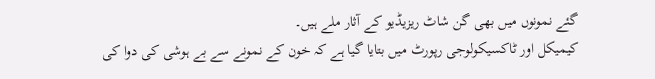گئے نمونوں میں بھی گن شاٹ ریزیڈیو کے آثار ملے ہیں۔
کیمیکل اور ٹاکسیکولوجی رپورٹ میں بتایا گیا ہے کہ خون کے نمونے سے بے ہوشی کی دوا کی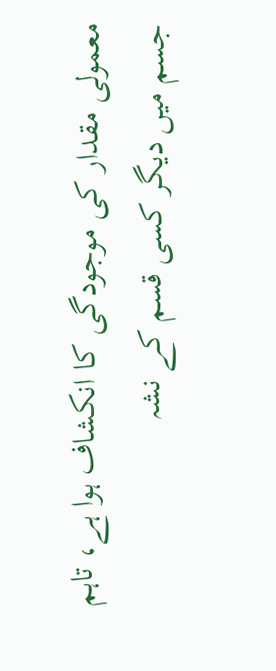معمولی مقدار کی موجودگی کا انکشاف ہوا ہے، تاہم جسم میں دیگر کسی قسم کے نشہ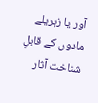آور یا زہریلے مادوں کے قابلِ شناخت آثار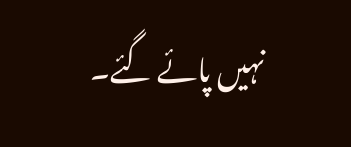نہیں پائے گئے۔